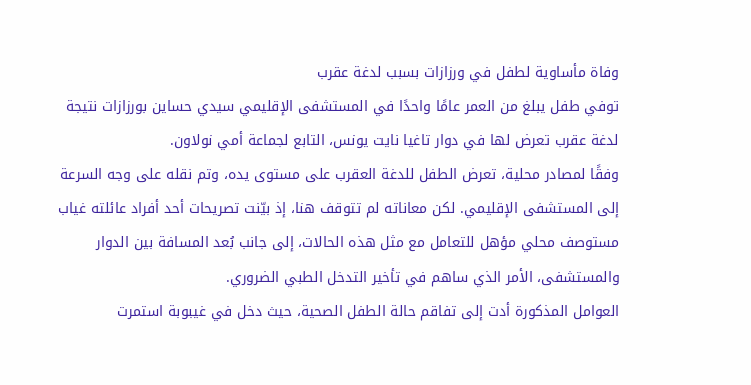وفاة مأساوية لطفل في ورزازات بسبب لدغة عقرب
توفي طفل يبلغ من العمر عامًا واحدًا في المستشفى الإقليمي سيدي حساين بورزازات نتيجة لدغة عقرب تعرض لها في دوار تاغيا نايت يونس، التابع لجماعة أمي نولاون.
وفقًا لمصادر محلية، تعرض الطفل للدغة العقرب على مستوى يده، وتم نقله على وجه السرعة إلى المستشفى الإقليمي. لكن معاناته لم تتوقف هنا، إذ بيّنت تصريحات أحد أفراد عائلته غياب مستوصف محلي مؤهل للتعامل مع مثل هذه الحالات، إلى جانب بُعد المسافة بين الدوار والمستشفى، الأمر الذي ساهم في تأخير التدخل الطبي الضروري.
العوامل المذكورة أدت إلى تفاقم حالة الطفل الصحية، حيث دخل في غيبوبة استمرت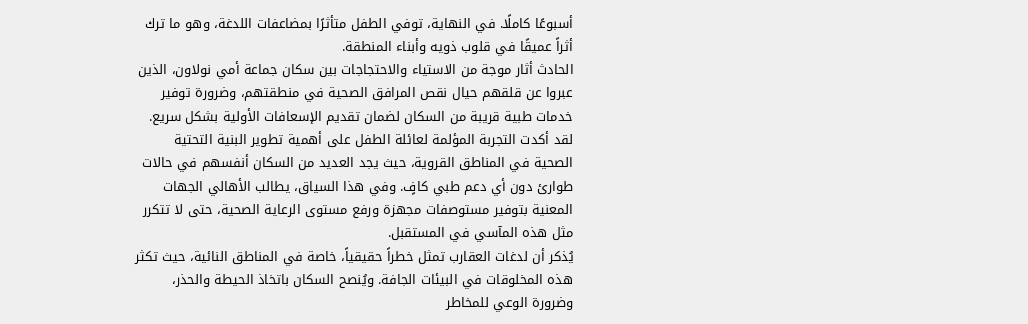أسبوعًا كاملًا. في النهاية، توفي الطفل متأثرًا بمضاعفات اللدغة، وهو ما ترك أثراً عميقًا في قلوب ذويه وأبناء المنطقة.
الحادث أثار موجة من الاستياء والاحتجاجات بين سكان جماعة أمي نولاون، الذين عبروا عن قلقهم حيال نقص المرافق الصحية في منطقتهم، وضرورة توفير خدمات طبية قريبة من السكان لضمان تقديم الإسعافات الأولية بشكل سريع.
لقد أكدت التجربة المؤلمة لعائلة الطفل على أهمية تطوير البنية التحتية الصحية في المناطق القروية، حيث يجد العديد من السكان أنفسهم في حالات طوارئ دون أي دعم طبي كافٍ. وفي هذا السياق، يطالب الأهالي الجهات المعنية بتوفير مستوصفات مجهزة ورفع مستوى الرعاية الصحية، حتى لا تتكرر مثل هذه المآسي في المستقبل.
يُذكر أن لدغات العقارب تمثل خطراً حقيقياً، خاصة في المناطق النائية، حيث تكثر هذه المخلوقات في البيئات الجافة. ويُنصح السكان باتخاذ الحيطة والحذر، وضرورة الوعي للمخاطر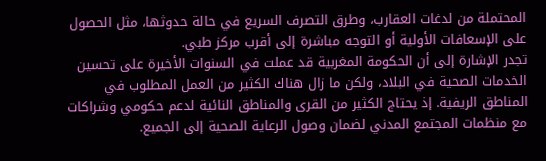المحتملة من لدغات العقارب، وطرق التصرف السريع في حالة حدوثها، مثل الحصول على الإسعافات الأولية أو التوجه مباشرة إلى أقرب مركز طبي.
تجدر الإشارة إلى أن الحكومة المغربية قد عملت في السنوات الأخيرة على تحسين الخدمات الصحية في البلاد، ولكن ما زال هناك الكثير من العمل المطلوب في المناطق الريفية. إذ يحتاج الكثير من القرى والمناطق النائية لدعم حكومي وشراكات مع منظمات المجتمع المدني لضمان وصول الرعاية الصحية إلى الجميع.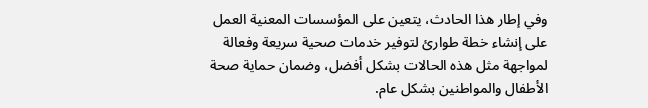وفي إطار هذا الحادث، يتعين على المؤسسات المعنية العمل على إنشاء خطة طوارئ لتوفير خدمات صحية سريعة وفعالة لمواجهة مثل هذه الحالات بشكل أفضل، وضمان حماية صحة الأطفال والمواطنين بشكل عام.